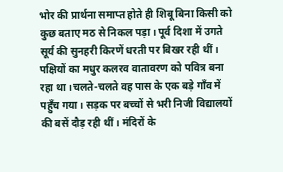भोर की प्रार्थना समाप्त होते ही शिबू बिना किसी को कुछ बताए मठ से निकल पड़ा। पूर्व दिशा में उगते सूर्य की सुनहरी किरणें धरती पर बिखर रही थीं। पक्षियों का मधुर कलरव वातावरण को पवित्र बना रहा था।चलते-चलते वह पास के एक बड़े गाँव में पहुँच गया। सड़क पर बच्चों से भरी निजी विद्यालयों की बसें दौड़ रही थीं। मंदिरों के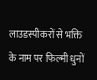लाउडस्पीकरों से भक्ति के नाम पर फिल्मी धुनों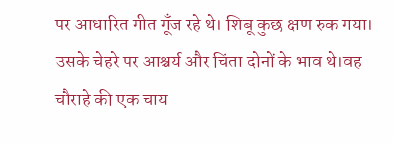पर आधारित गीत गूँज रहे थे। शिबू कुछ क्षण रुक गया। उसके चेहरे पर आश्चर्य और चिंता दोनों के भाव थे।वह चौराहे की एक चाय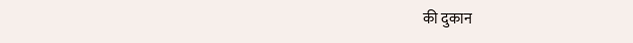की दुकान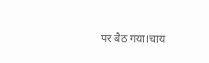पर बैठ गया।चाय